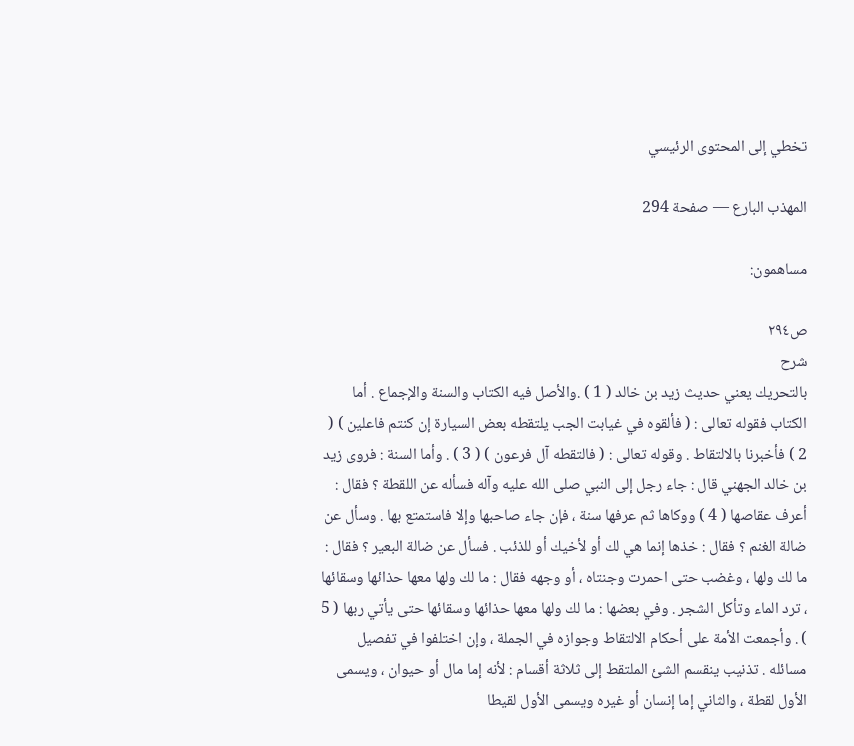تخطي إلى المحتوى الرئيسي

المهذب البارع — صفحة 294

مساهمون:

ص٢٩٤
شرح
بالتحريك يعني حديث زيد بن خالد ( 1 ) .والأصل فيه الكتاب والسنة والإجماع . أما الكتاب فقوله تعالى : ( فألقوه في غيابت الجب يلتقطه بعض السيارة إن كنتم فاعلين ) ( 2 ) فأخبرنا بالالتقاط . وقوله تعالى : ( فالتقطه آل فرعون ) ( 3 ) . وأما السنة : فروى زيد بن خالد الجهني قال : جاء رجل إلى النبي صلى الله عليه وآله فسأله عن اللقطة ؟ فقال : أعرف عقاصها ( 4 ) ووكاها ثم عرفها سنة ، فإن جاء صاحبها وإلا فاستمتع بها . وسأل عن ضالة الغنم ؟ فقال : خذها إنما هي لك أو لأخيك أو للذئب . فسأل عن ضالة البعير ؟ فقال : ما لك ولها ، وغضب حتى احمرت وجنتاه ، أو وجهه فقال : ما لك ولها معها حذائها وسقائها ، ترد الماء وتأكل الشجر . وفي بعضها : ما لك ولها معها حذائها وسقائها حتى يأتي ربها ( 5 ) . وأجمعت الأمة على أحكام الالتقاط وجوازه في الجملة ، وإن اختلفوا في تفصيل مسائله . تذنيب ينقسم الشئ الملتقط إلى ثلاثة أقسام : لأنه إما مال أو حيوان ، ويسمى الأول لقطة ، والثاني إما إنسان أو غيره ويسمى الأول لقيطا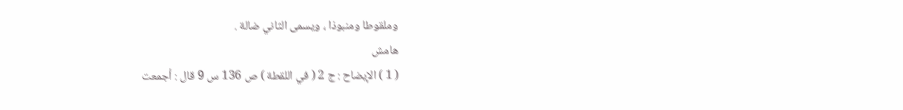وملقوطا ومنبوذا ، ويسمى الثاني ضالة .
هامش
( 1 ) الإيضاح : ج 2 ( في اللقطة ) ص 136 س 9 قال : أجمعت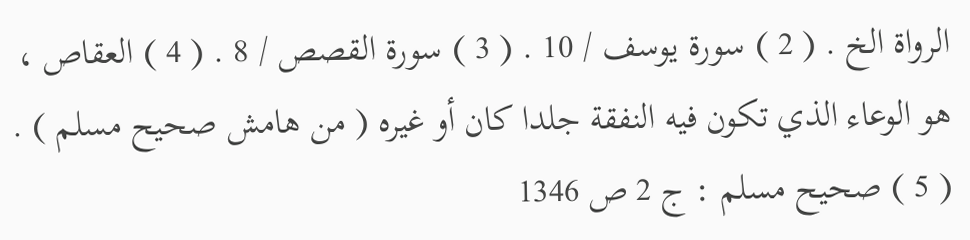الرواة الخ . ( 2 ) سورة يوسف / 10 . ( 3 ) سورة القصص / 8 . ( 4 ) العقاص ، هو الوعاء الذي تكون فيه النفقة جلدا كان أو غيره ( من هامش صحيح مسلم ) . ( 5 ) صحيح مسلم : ج 2 ص 1346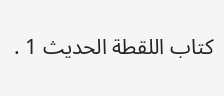كتاب اللقطة الحديث 1 .